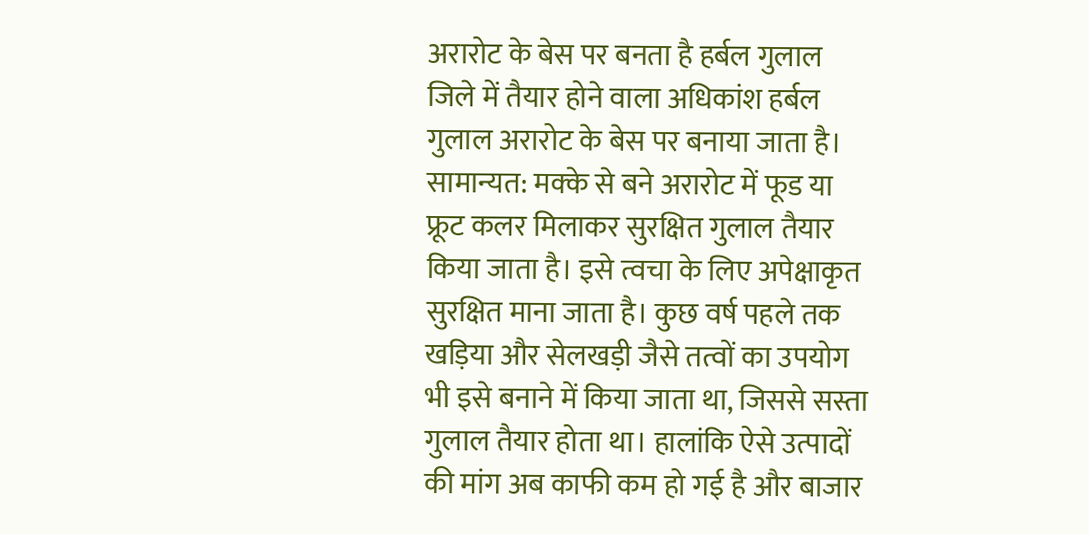अरारोट के बेस पर बनता है हर्बल गुलाल
जिले में तैयार होने वाला अधिकांश हर्बल गुलाल अरारोट के बेस पर बनाया जाता है। सामान्यत: मक्के से बने अरारोट में फूड या फ्रूट कलर मिलाकर सुरक्षित गुलाल तैयार किया जाता है। इसे त्वचा के लिए अपेक्षाकृत सुरक्षित माना जाता है। कुछ वर्ष पहले तक खड़िया और सेलखड़ी जैसे तत्वों का उपयोग भी इसे बनाने में किया जाता था, जिससे सस्ता गुलाल तैयार होता था। हालांकि ऐसे उत्पादों की मांग अब काफी कम हो गई है और बाजार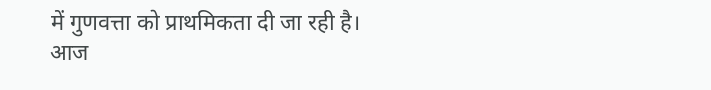में गुणवत्ता को प्राथमिकता दी जा रही है।
आज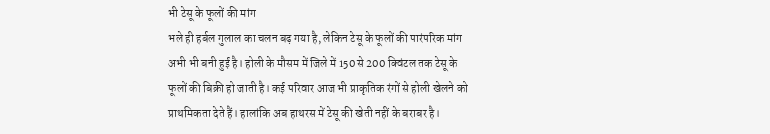भी टेसू के फूलों की मांग
भले ही हर्बल गुलाल का चलन बढ़ गया है, लेकिन टेसू के फूलों की पारंपरिक मांग अभी भी बनी हुई है। होली के मौसम में जिले में 150 से 200 क्विंटल तक टेसू के फूलों की बिक्री हो जाती है। कई परिवार आज भी प्राकृतिक रंगों से होली खेलने को प्राथमिकता देते हैं। हालांकि अब हाथरस में टेसू की खेती नहीं के बराबर है।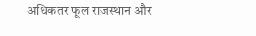अधिकतर फूल राजस्थान और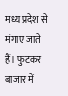मध्य प्रदेश से मंगाए जाते हैं। फुटकर बाजार में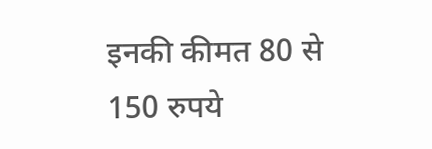इनकी कीमत 80 से 150 रुपये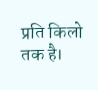प्रति किलो तक है।